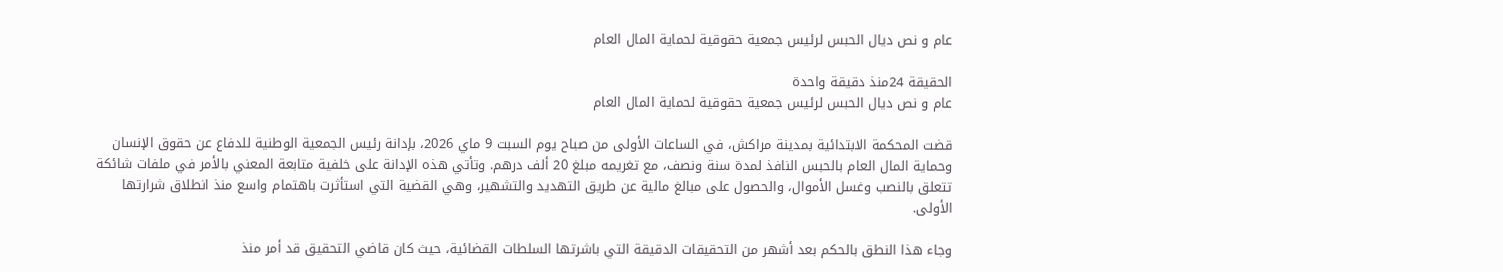عام و نص ديال الحبس لرئيس جمعية حقوقية لحماية المال العام

الحقيقة 24منذ دقيقة واحدة
عام و نص ديال الحبس لرئيس جمعية حقوقية لحماية المال العام

قضت المحكمة الابتدائية بمدينة مراكش، في الساعات الأولى من صباح يوم السبت 9 ماي 2026، بإدانة رئيس الجمعية الوطنية للدفاع عن حقوق الإنسان وحماية المال العام بالحبس النافذ لمدة سنة ونصف، مع تغريمه مبلغ 20 ألف درهم. وتأتي هذه الإدانة على خلفية متابعة المعني بالأمر في ملفات شائكة تتعلق بالنصب وغسل الأموال، والحصول على مبالغ مالية عن طريق التهديد والتشهير، وهي القضية التي استأثرت باهتمام واسع منذ انطلاق شرارتها الأولى.

وجاء هذا النطق بالحكم بعد أشهر من التحقيقات الدقيقة التي باشرتها السلطات القضائية، حيث كان قاضي التحقيق قد أمر منذ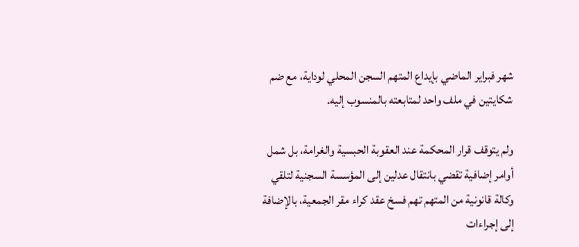شهر فبراير الماضي بإيداع المتهم السجن المحلي لوداية، مع ضم شكايتين في ملف واحد لمتابعته بالمنسوب إليه.

ولم يتوقف قرار المحكمة عند العقوبة الحبسية والغرامة، بل شمل أوامر إضافية تقضي بانتقال عدلين إلى المؤسسة السجنية لتلقي وكالة قانونية من المتهم تهم فسخ عقد كراء مقر الجمعية، بالإضافة إلى إجراءات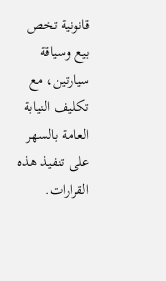قانونية تخص بيع وسياقة سيارتين، مع تكليف النيابة العامة بالسهر على تنفيذ هذه القرارات.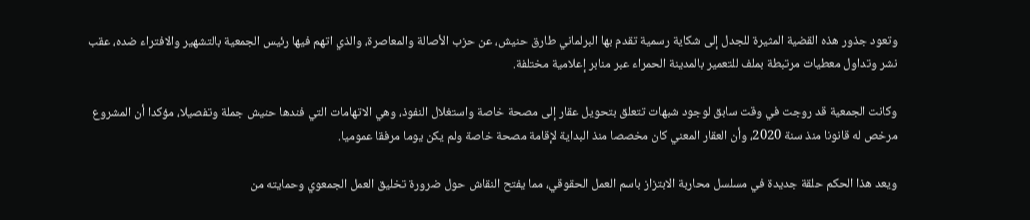وتعود جذور هذه القضية المثيرة للجدل إلى شكاية رسمية تقدم بها البرلماني طارق حنيش، عن حزب الأصالة والمعاصرة، والذي اتهم فيها رئيس الجمعية بالتشهير والافتراء ضده، عقب نشر وتداول معطيات مرتبطة بملف للتعمير بالمدينة الحمراء عبر منابر إعلامية مختلفة.

وكانت الجمعية قد روجت في وقت سابق لوجود شبهات تتعلق بتحويل عقار إلى مصحة خاصة واستغلال النفوذ، وهي الاتهامات التي فندها حنيش جملة وتفصيلا، مؤكدا أن المشروع مرخص له قانونا منذ سنة 2020، وأن العقار المعني كان مخصصا منذ البداية لإقامة مصحة خاصة ولم يكن يوما مرفقا عموميا.

ويعد هذا الحكم حلقة جديدة في مسلسل محاربة الابتزاز باسم العمل الحقوقي، مما يفتح النقاش حول ضرورة تخليق العمل الجمعوي وحمايته من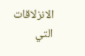الانزلاقات التي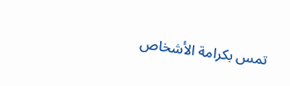تمس بكرامة الأشخاص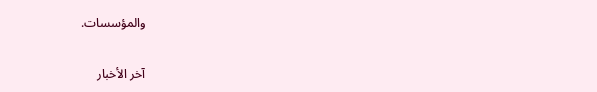والمؤسسات.

آخر الأخبار